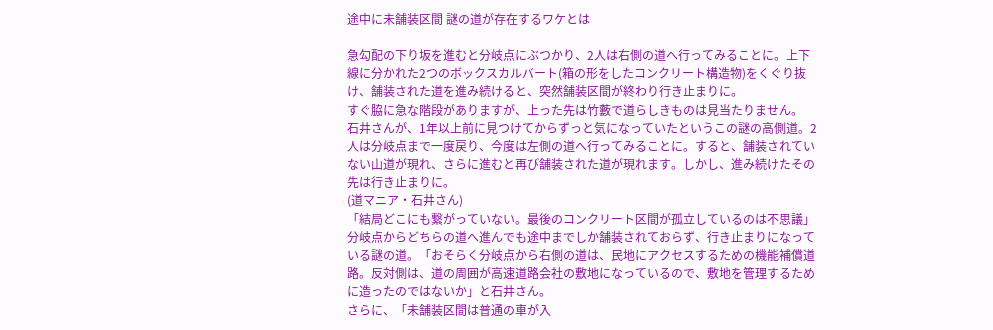途中に未舗装区間 謎の道が存在するワケとは

急勾配の下り坂を進むと分岐点にぶつかり、2人は右側の道へ行ってみることに。上下線に分かれた2つのボックスカルバート(箱の形をしたコンクリート構造物)をくぐり抜け、舗装された道を進み続けると、突然舗装区間が終わり行き止まりに。
すぐ脇に急な階段がありますが、上った先は竹藪で道らしきものは見当たりません。
石井さんが、1年以上前に見つけてからずっと気になっていたというこの謎の高側道。2人は分岐点まで一度戻り、今度は左側の道へ行ってみることに。すると、舗装されていない山道が現れ、さらに進むと再び舗装された道が現れます。しかし、進み続けたその先は行き止まりに。
(道マニア・石井さん)
「結局どこにも繋がっていない。最後のコンクリート区間が孤立しているのは不思議」
分岐点からどちらの道へ進んでも途中までしか舗装されておらず、行き止まりになっている謎の道。「おそらく分岐点から右側の道は、民地にアクセスするための機能補償道路。反対側は、道の周囲が高速道路会社の敷地になっているので、敷地を管理するために造ったのではないか」と石井さん。
さらに、「未舗装区間は普通の車が入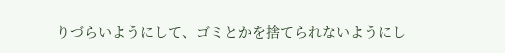りづらいようにして、ゴミとかを捨てられないようにし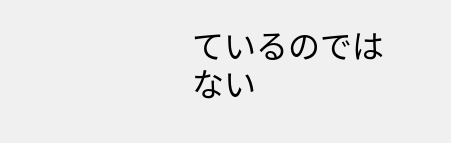ているのではない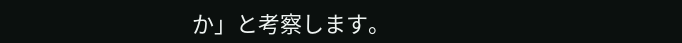か」と考察します。